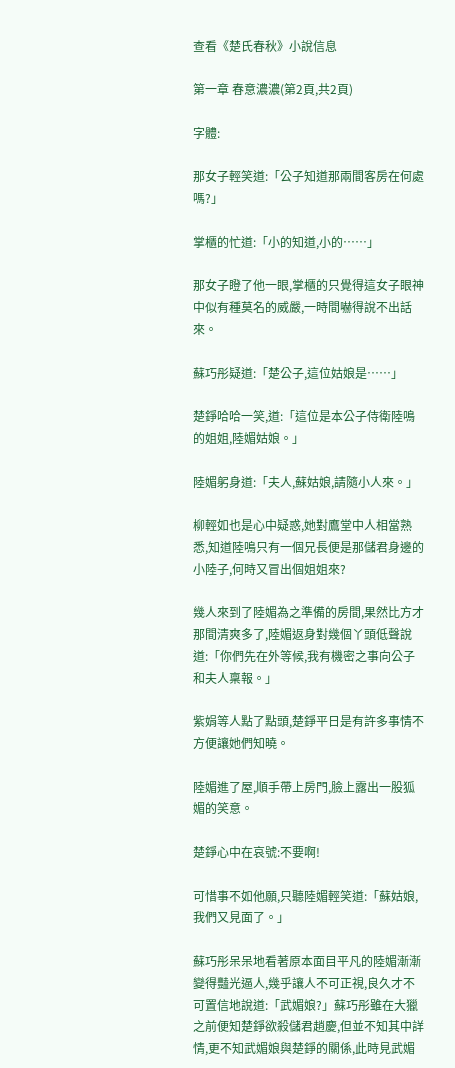查看《楚氏春秋》小說信息

第一章 春意濃濃(第2頁,共2頁)

字體:

那女子輕笑道:「公子知道那兩間客房在何處嗎?」

掌櫃的忙道:「小的知道,小的……」

那女子瞪了他一眼,掌櫃的只覺得這女子眼神中似有種莫名的威嚴,一時間嚇得說不出話來。

蘇巧彤疑道:「楚公子,這位姑娘是……」

楚錚哈哈一笑,道:「這位是本公子侍衛陸鳴的姐姐,陸媚姑娘。」

陸媚躬身道:「夫人,蘇姑娘,請隨小人來。」

柳輕如也是心中疑惑,她對鷹堂中人相當熟悉,知道陸鳴只有一個兄長便是那儲君身邊的小陸子,何時又冒出個姐姐來?

幾人來到了陸媚為之準備的房間,果然比方才那間清爽多了,陸媚返身對幾個丫頭低聲說道:「你們先在外等候,我有機密之事向公子和夫人稟報。」

紫娟等人點了點頭,楚錚平日是有許多事情不方便讓她們知曉。

陸媚進了屋,順手帶上房門,臉上露出一股狐媚的笑意。

楚錚心中在哀號:不要啊!

可惜事不如他願,只聽陸媚輕笑道:「蘇姑娘,我們又見面了。」

蘇巧彤呆呆地看著原本面目平凡的陸媚漸漸變得豔光逼人,幾乎讓人不可正視,良久才不可置信地說道:「武媚娘?」蘇巧彤雖在大獵之前便知楚錚欲殺儲君趙慶,但並不知其中詳情,更不知武媚娘與楚錚的關係,此時見武媚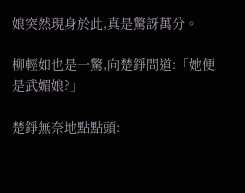娘突然現身於此,真是驚訝萬分。

柳輕如也是一驚,向楚錚問道:「她便是武媚娘?」

楚錚無奈地點點頭: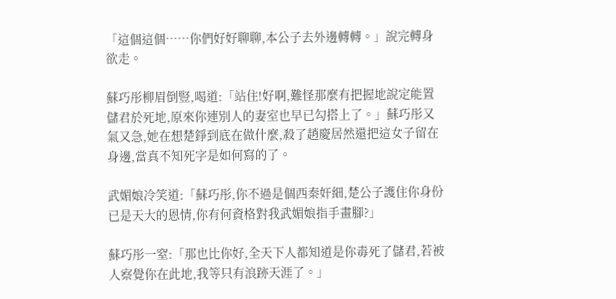「這個這個……你們好好聊聊,本公子去外邊轉轉。」說完轉身欲走。

蘇巧彤柳眉倒豎,喝道:「站住!好啊,難怪那麼有把握地說定能置儲君於死地,原來你連別人的妻室也早已勾搭上了。」蘇巧彤又氣又急,她在想楚錚到底在做什麼,殺了趙慶居然還把這女子留在身邊,當真不知死字是如何寫的了。

武媚娘冷笑道:「蘇巧彤,你不過是個西秦奸細,楚公子護住你身份已是天大的恩情,你有何資格對我武媚娘指手畫腳?」

蘇巧彤一窒:「那也比你好,全天下人都知道是你毒死了儲君,若被人察覺你在此地,我等只有浪跡天涯了。」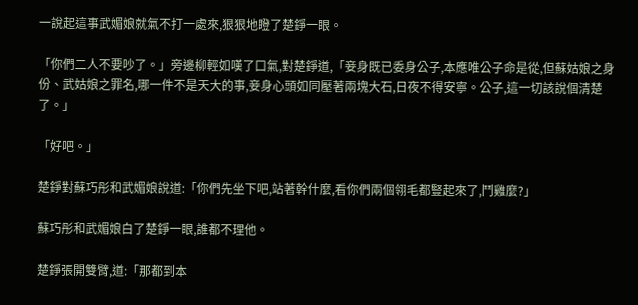一說起這事武媚娘就氣不打一處來,狠狠地瞪了楚錚一眼。

「你們二人不要吵了。」旁邊柳輕如嘆了口氣,對楚錚道,「妾身既已委身公子,本應唯公子命是從,但蘇姑娘之身份、武姑娘之罪名,哪一件不是天大的事,妾身心頭如同壓著兩塊大石,日夜不得安寧。公子,這一切該說個清楚了。」

「好吧。」

楚錚對蘇巧彤和武媚娘說道:「你們先坐下吧,站著幹什麼,看你們兩個翎毛都豎起來了,鬥雞麼?」

蘇巧彤和武媚娘白了楚錚一眼,誰都不理他。

楚錚張開雙臂,道:「那都到本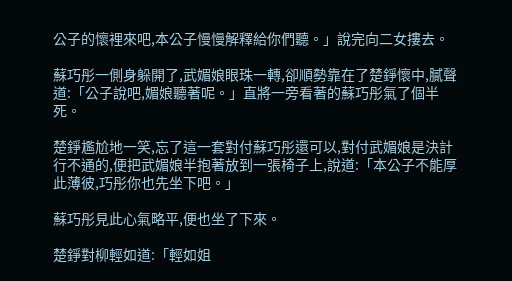公子的懷裡來吧,本公子慢慢解釋給你們聽。」說完向二女摟去。

蘇巧彤一側身躲開了,武媚娘眼珠一轉,卻順勢靠在了楚錚懷中,膩聲道:「公子說吧,媚娘聽著呢。」直將一旁看著的蘇巧彤氣了個半死。

楚錚尷尬地一笑,忘了這一套對付蘇巧彤還可以,對付武媚娘是決計行不通的,便把武媚娘半抱著放到一張椅子上,說道:「本公子不能厚此薄彼,巧彤你也先坐下吧。」

蘇巧彤見此心氣略平,便也坐了下來。

楚錚對柳輕如道:「輕如姐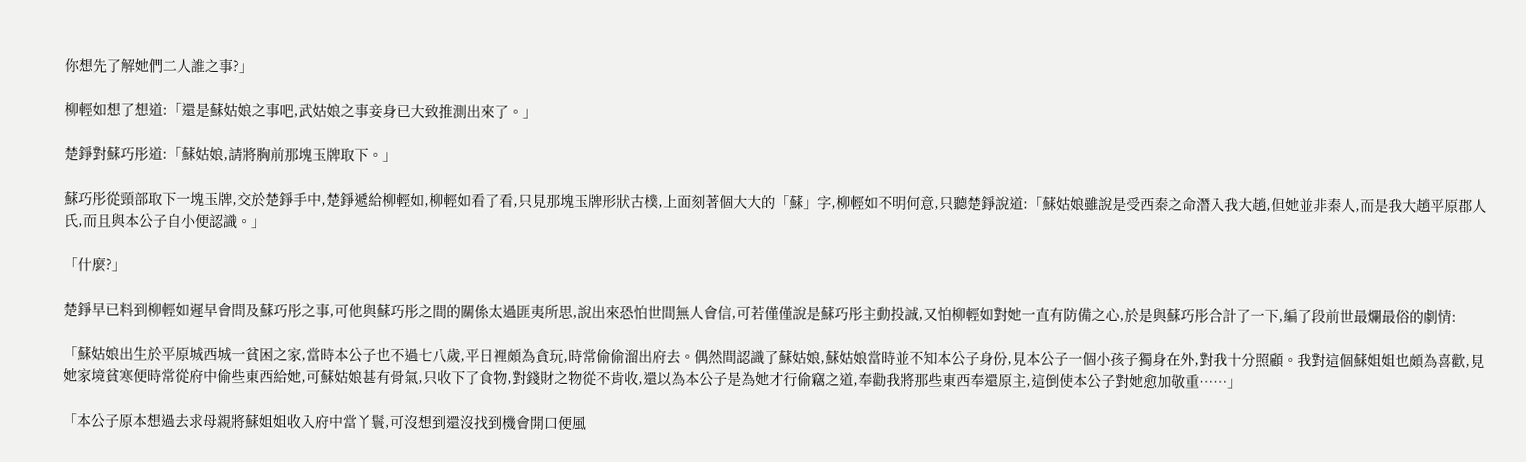你想先了解她們二人誰之事?」

柳輕如想了想道:「還是蘇姑娘之事吧,武姑娘之事妾身已大致推測出來了。」

楚錚對蘇巧彤道:「蘇姑娘,請將胸前那塊玉牌取下。」

蘇巧彤從頸部取下一塊玉牌,交於楚錚手中,楚錚遞給柳輕如,柳輕如看了看,只見那塊玉牌形狀古樸,上面刻著個大大的「蘇」字,柳輕如不明何意,只聽楚錚說道:「蘇姑娘雖說是受西秦之命潛入我大趙,但她並非秦人,而是我大趙平原郡人氏,而且與本公子自小便認識。」

「什麼?」

楚錚早已料到柳輕如遲早會問及蘇巧彤之事,可他與蘇巧彤之間的關係太過匪夷所思,說出來恐怕世間無人會信,可若僅僅說是蘇巧彤主動投誠,又怕柳輕如對她一直有防備之心,於是與蘇巧彤合計了一下,編了段前世最爛最俗的劇情:

「蘇姑娘出生於平原城西城一貧困之家,當時本公子也不過七八歲,平日裡頗為貪玩,時常偷偷溜出府去。偶然間認識了蘇姑娘,蘇姑娘當時並不知本公子身份,見本公子一個小孩子獨身在外,對我十分照顧。我對這個蘇姐姐也頗為喜歡,見她家境貧寒便時常從府中偷些東西給她,可蘇姑娘甚有骨氣,只收下了食物,對錢財之物從不肯收,還以為本公子是為她才行偷竊之道,奉勸我將那些東西奉還原主,這倒使本公子對她愈加敬重……」

「本公子原本想過去求母親將蘇姐姐收入府中當丫鬟,可沒想到還沒找到機會開口便風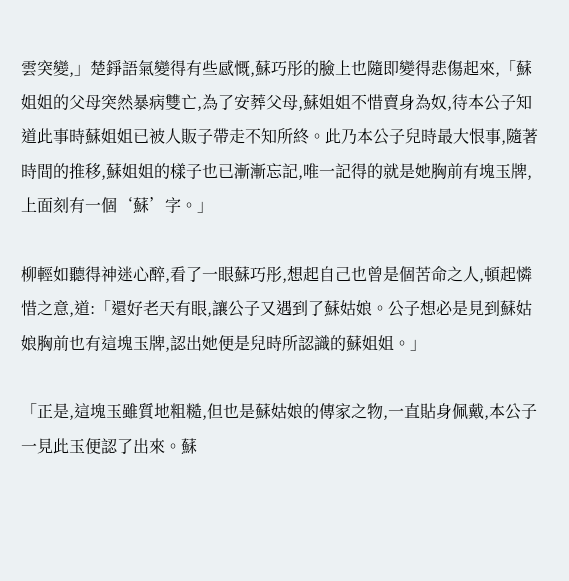雲突變,」楚錚語氣變得有些感慨,蘇巧彤的臉上也隨即變得悲傷起來,「蘇姐姐的父母突然暴病雙亡,為了安葬父母,蘇姐姐不惜賣身為奴,待本公子知道此事時蘇姐姐已被人販子帶走不知所終。此乃本公子兒時最大恨事,隨著時間的推移,蘇姐姐的樣子也已漸漸忘記,唯一記得的就是她胸前有塊玉牌,上面刻有一個‘蘇’字。」

柳輕如聽得神迷心醉,看了一眼蘇巧彤,想起自己也曾是個苦命之人,頓起憐惜之意,道:「還好老天有眼,讓公子又遇到了蘇姑娘。公子想必是見到蘇姑娘胸前也有這塊玉牌,認出她便是兒時所認識的蘇姐姐。」

「正是,這塊玉雖質地粗糙,但也是蘇姑娘的傳家之物,一直貼身佩戴,本公子一見此玉便認了出來。蘇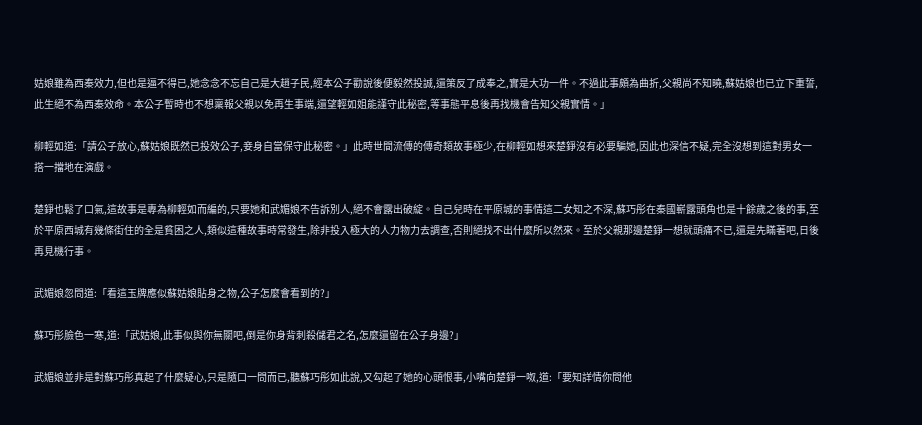姑娘雖為西秦效力,但也是逼不得已,她念念不忘自己是大趙子民,經本公子勸說後便毅然投誠,還策反了成奉之,實是大功一件。不過此事頗為曲折,父親尚不知曉,蘇姑娘也已立下重誓,此生絕不為西秦效命。本公子暫時也不想稟報父親以免再生事端,還望輕如姐能謹守此秘密,等事態平息後再找機會告知父親實情。」

柳輕如道:「請公子放心,蘇姑娘既然已投效公子,妾身自當保守此秘密。」此時世間流傳的傳奇類故事極少,在柳輕如想來楚錚沒有必要騙她,因此也深信不疑,完全沒想到這對男女一搭一擋地在演戲。

楚錚也鬆了口氣,這故事是專為柳輕如而編的,只要她和武媚娘不告訴別人,絕不會露出破綻。自己兒時在平原城的事情這二女知之不深,蘇巧彤在秦國嶄露頭角也是十餘歲之後的事,至於平原西城有幾條街住的全是貧困之人,類似這種故事時常發生,除非投入極大的人力物力去調查,否則絕找不出什麼所以然來。至於父親那邊楚錚一想就頭痛不已,還是先瞞著吧,日後再見機行事。

武媚娘忽問道:「看這玉牌應似蘇姑娘貼身之物,公子怎麼會看到的?」

蘇巧彤臉色一寒,道:「武姑娘,此事似與你無關吧,倒是你身背刺殺儲君之名,怎麼還留在公子身邊?」

武媚娘並非是對蘇巧彤真起了什麼疑心,只是隨口一問而已,聽蘇巧彤如此說,又勾起了她的心頭恨事,小嘴向楚錚一呶,道:「要知詳情你問他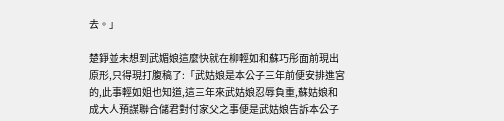去。」

楚錚並未想到武媚娘這麼快就在柳輕如和蘇巧彤面前現出原形,只得現打腹稿了:「武姑娘是本公子三年前便安排進宮的,此事輕如姐也知道,這三年來武姑娘忍辱負重,蘇姑娘和成大人預謀聯合儲君對付家父之事便是武姑娘告訴本公子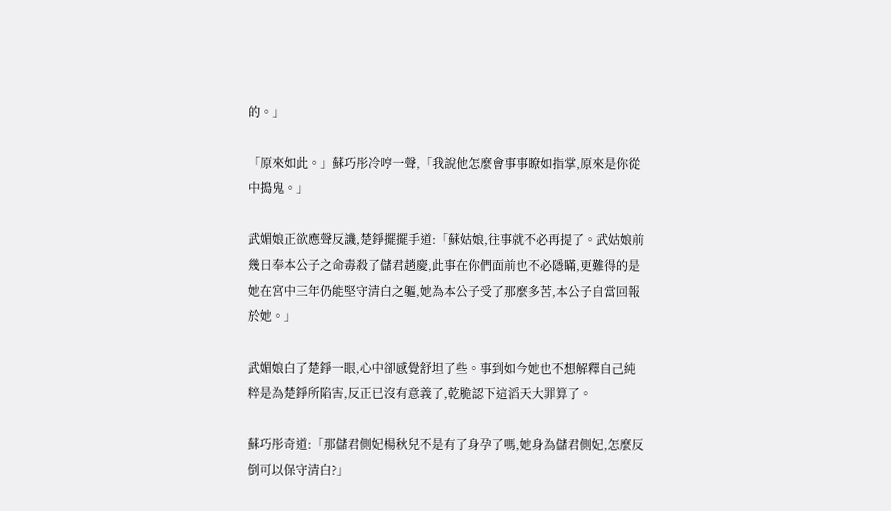的。」

「原來如此。」蘇巧彤冷哼一聲,「我說他怎麼會事事瞭如指掌,原來是你從中搗鬼。」

武媚娘正欲應聲反譏,楚錚擺擺手道:「蘇姑娘,往事就不必再提了。武姑娘前幾日奉本公子之命毒殺了儲君趙慶,此事在你們面前也不必隱瞞,更難得的是她在宮中三年仍能堅守清白之軀,她為本公子受了那麼多苦,本公子自當回報於她。」

武媚娘白了楚錚一眼,心中卻感覺舒坦了些。事到如今她也不想解釋自己純粹是為楚錚所陷害,反正已沒有意義了,乾脆認下這滔天大罪算了。

蘇巧彤奇道:「那儲君側妃楊秋兒不是有了身孕了嗎,她身為儲君側妃,怎麼反倒可以保守清白?」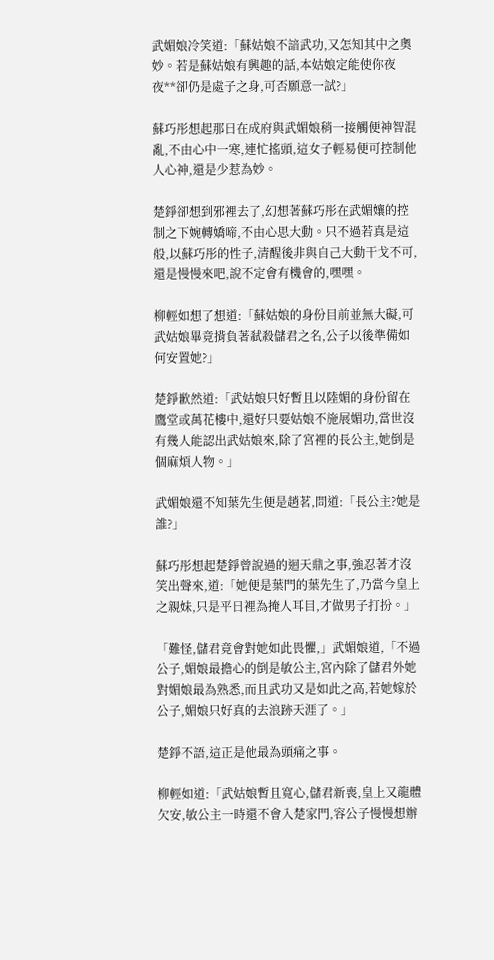武媚娘冷笑道:「蘇姑娘不諳武功,又怎知其中之奧妙。若是蘇姑娘有興趣的話,本姑娘定能使你夜夜**卻仍是處子之身,可否願意一試?」

蘇巧彤想起那日在成府與武媚娘稍一接觸便神智混亂,不由心中一寒,連忙搖頭,這女子輕易便可控制他人心神,還是少惹為妙。

楚錚卻想到邪裡去了,幻想著蘇巧彤在武媚孃的控制之下婉轉嬌啼,不由心思大動。只不過若真是這般,以蘇巧彤的性子,清醒後非與自己大動干戈不可,還是慢慢來吧,說不定會有機會的,嘿嘿。

柳輕如想了想道:「蘇姑娘的身份目前並無大礙,可武姑娘畢竟揹負著弒殺儲君之名,公子以後準備如何安置她?」

楚錚歉然道:「武姑娘只好暫且以陸媚的身份留在鷹堂或萬花樓中,還好只要姑娘不施展媚功,當世沒有幾人能認出武姑娘來,除了宮裡的長公主,她倒是個麻煩人物。」

武媚娘還不知葉先生便是趙茗,問道:「長公主?她是誰?」

蘇巧彤想起楚錚曾說過的迴天鼎之事,強忍著才沒笑出聲來,道:「她便是葉門的葉先生了,乃當今皇上之親妹,只是平日裡為掩人耳目,才做男子打扮。」

「難怪,儲君竟會對她如此畏懼,」武媚娘道,「不過公子,媚娘最擔心的倒是敏公主,宮內除了儲君外她對媚娘最為熟悉,而且武功又是如此之高,若她嫁於公子,媚娘只好真的去浪跡天涯了。」

楚錚不語,這正是他最為頭痛之事。

柳輕如道:「武姑娘暫且寬心,儲君新喪,皇上又龍體欠安,敏公主一時還不會入楚家門,容公子慢慢想辦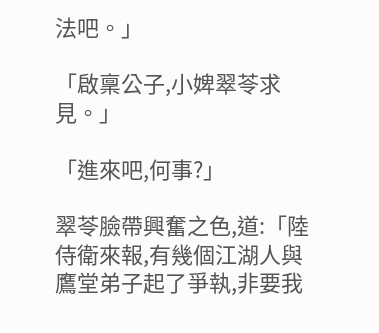法吧。」

「啟稟公子,小婢翠苓求見。」

「進來吧,何事?」

翠苓臉帶興奮之色,道:「陸侍衛來報,有幾個江湖人與鷹堂弟子起了爭執,非要我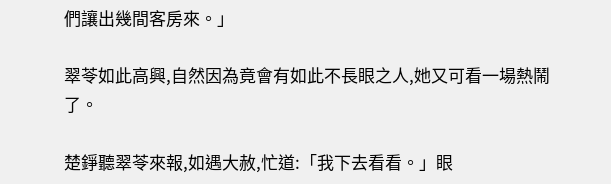們讓出幾間客房來。」

翠苓如此高興,自然因為竟會有如此不長眼之人,她又可看一場熱鬧了。

楚錚聽翠苓來報,如遇大赦,忙道:「我下去看看。」眼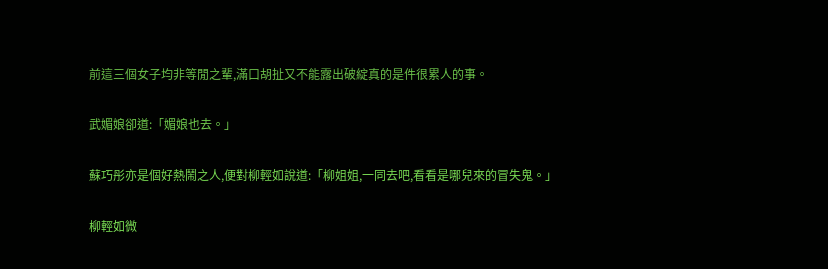前這三個女子均非等閒之輩,滿口胡扯又不能露出破綻真的是件很累人的事。

武媚娘卻道:「媚娘也去。」

蘇巧彤亦是個好熱鬧之人,便對柳輕如說道:「柳姐姐,一同去吧,看看是哪兒來的冒失鬼。」

柳輕如微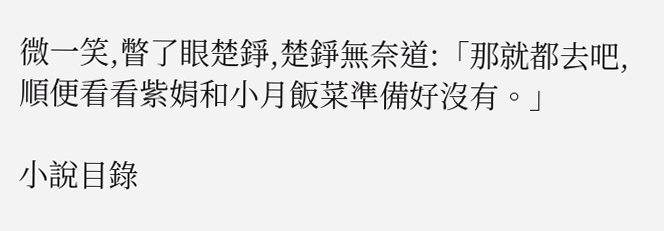微一笑,瞥了眼楚錚,楚錚無奈道:「那就都去吧,順便看看紫娟和小月飯菜準備好沒有。」

小說目錄